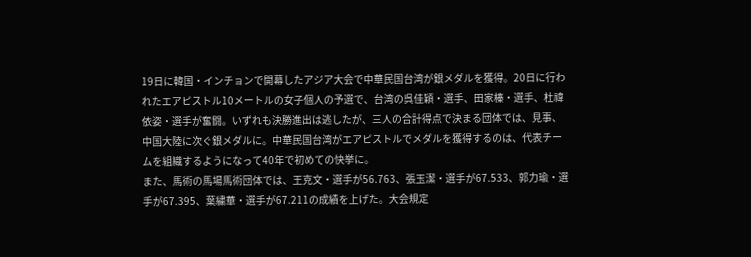19日に韓国・インチョンで開幕したアジア大会で中華民国台湾が銀メダルを獲得。20日に行われたエアピストル10メートルの女子個人の予選で、台湾の呉佳穎・選手、田家榛・選手、杜禕依姿・選手が奮闘。いずれも決勝進出は逃したが、三人の合計得点で決まる団体では、見事、中国大陸に次ぐ銀メダルに。中華民国台湾がエアピストルでメダルを獲得するのは、代表チームを組織するようになって40年で初めての快挙に。
また、馬術の馬場馬術団体では、王克文・選手が56.763、張玉潔・選手が67.533、郭力瑜・選手が67.395、葉繍華・選手が67.211の成績を上げた。大会規定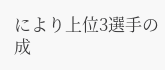により上位3選手の成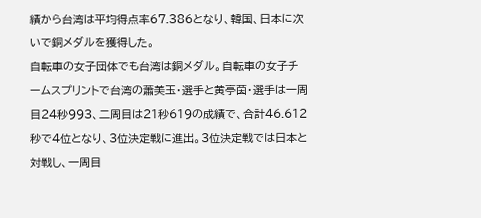績から台湾は平均得点率67.386となり、韓国、日本に次いで銅メダルを獲得した。
自転車の女子団体でも台湾は銅メダル。自転車の女子チームスプリントで台湾の蕭美玉・選手と黄亭茵・選手は一周目24秒993、二周目は21秒619の成績で、合計46.612秒で4位となり、3位決定戦に進出。3位決定戦では日本と対戦し、一周目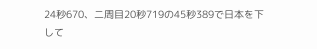24秒670、二周目20秒719の45秒389で日本を下して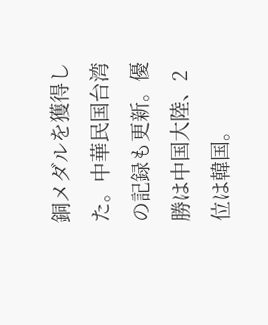銅メダルを獲得した。中華民国台湾の記録も更新。優勝は中国大陸、2位は韓国。